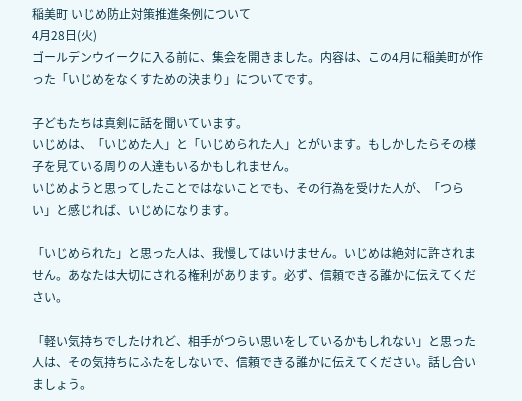稲美町 いじめ防止対策推進条例について
4月28日(火)
ゴールデンウイークに入る前に、集会を開きました。内容は、この4月に稲美町が作った「いじめをなくすための決まり」についてです。

子どもたちは真剣に話を聞いています。
いじめは、「いじめた人」と「いじめられた人」とがいます。もしかしたらその様子を見ている周りの人達もいるかもしれません。
いじめようと思ってしたことではないことでも、その行為を受けた人が、「つらい」と感じれば、いじめになります。

「いじめられた」と思った人は、我慢してはいけません。いじめは絶対に許されません。あなたは大切にされる権利があります。必ず、信頼できる誰かに伝えてください。

「軽い気持ちでしたけれど、相手がつらい思いをしているかもしれない」と思った人は、その気持ちにふたをしないで、信頼できる誰かに伝えてください。話し合いましょう。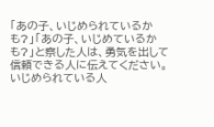「あの子、いじめられているかも?」「あの子、いじめているかも?」と察した人は、勇気を出して信頼できる人に伝えてください。いじめられている人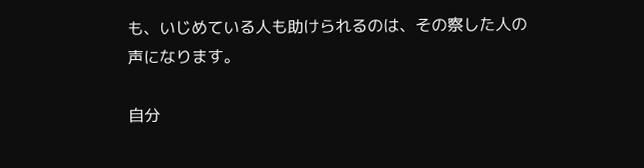も、いじめている人も助けられるのは、その察した人の声になります。

自分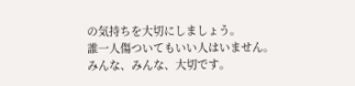の気持ちを大切にしましょう。
誰一人傷ついてもいい人はいません。
みんな、みんな、大切です。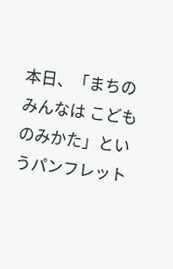本日、「まちのみんなは こどものみかた」というパンフレット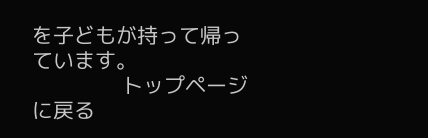を子どもが持って帰っています。
               トップページに戻る